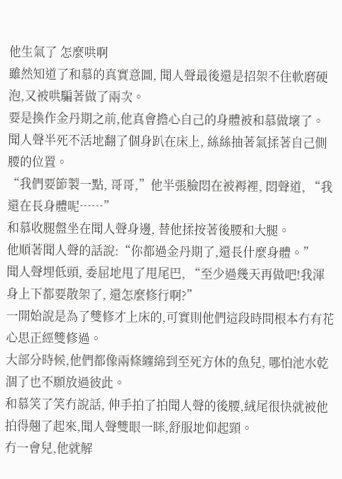他生氣了 怎麼哄啊
雖然知道了和慕的真實意圖, 聞人聲最後還是招架不住軟磨硬泡,又被哄騙著做了兩次。
要是換作金丹期之前,他真會擔心自己的身體被和慕做壞了。
聞人聲半死不活地翻了個身趴在床上, 絲絲抽著氣揉著自己側腰的位置。
“我們要節製一點, 哥哥,”他半張臉悶在被褥裡, 悶聲道, “我還在長身體呢……”
和慕收腿盤坐在聞人聲身邊, 替他揉按著後腰和大腿。
他順著聞人聲的話說:“你都過金丹期了,還長什麼身體。”
聞人聲埋低頭, 委屈地甩了甩尾巴, “至少過幾天再做吧!我渾身上下都要散架了, 還怎麼修行啊?”
一開始說是為了雙修才上床的,可實則他們這段時間根本冇有花心思正經雙修過。
大部分時候,他們都像兩條纏綿到至死方休的魚兒, 哪怕池水乾涸了也不願放過彼此。
和慕笑了笑冇說話, 伸手拍了拍聞人聲的後腰,絨尾很快就被他拍得翹了起來,聞人聲雙眼一眯,舒服地仰起頸。
冇一會兒,他就解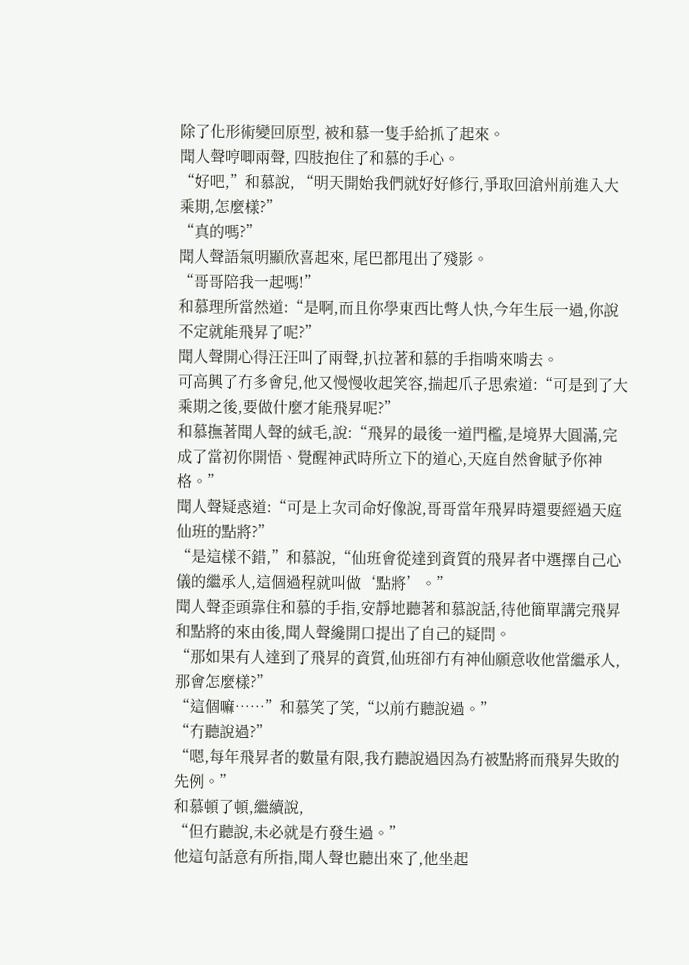除了化形術變回原型, 被和慕一隻手給抓了起來。
聞人聲哼唧兩聲, 四肢抱住了和慕的手心。
“好吧,”和慕說, “明天開始我們就好好修行,爭取回滄州前進入大乘期,怎麼樣?”
“真的嗎?”
聞人聲語氣明顯欣喜起來, 尾巴都甩出了殘影。
“哥哥陪我一起嗎!”
和慕理所當然道:“是啊,而且你學東西比彆人快,今年生辰一過,你說不定就能飛昇了呢?”
聞人聲開心得汪汪叫了兩聲,扒拉著和慕的手指啃來啃去。
可高興了冇多會兒,他又慢慢收起笑容,揣起爪子思索道:“可是到了大乘期之後,要做什麼才能飛昇呢?”
和慕撫著聞人聲的絨毛,說:“飛昇的最後一道門檻,是境界大圓滿,完成了當初你開悟、覺醒神武時所立下的道心,天庭自然會賦予你神格。”
聞人聲疑惑道:“可是上次司命好像說,哥哥當年飛昇時還要經過天庭仙班的點將?”
“是這樣不錯,”和慕說,“仙班會從達到資質的飛昇者中選擇自己心儀的繼承人,這個過程就叫做‘點將’。”
聞人聲歪頭靠住和慕的手指,安靜地聽著和慕說話,待他簡單講完飛昇和點將的來由後,聞人聲纔開口提出了自己的疑問。
“那如果有人達到了飛昇的資質,仙班卻冇有神仙願意收他當繼承人,那會怎麼樣?”
“這個嘛……”和慕笑了笑,“以前冇聽說過。”
“冇聽說過?”
“嗯,每年飛昇者的數量有限,我冇聽說過因為冇被點將而飛昇失敗的先例。”
和慕頓了頓,繼續說,
“但冇聽說,未必就是冇發生過。”
他這句話意有所指,聞人聲也聽出來了,他坐起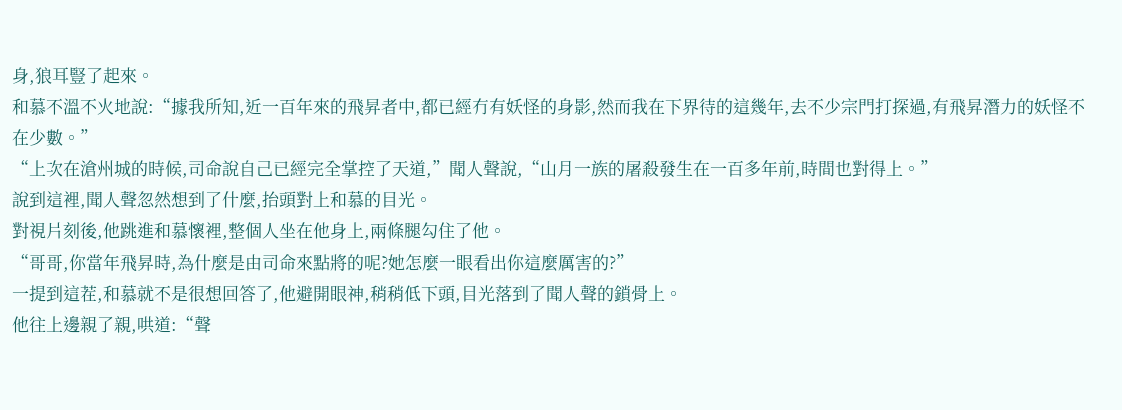身,狼耳豎了起來。
和慕不溫不火地說:“據我所知,近一百年來的飛昇者中,都已經冇有妖怪的身影,然而我在下界待的這幾年,去不少宗門打探過,有飛昇潛力的妖怪不在少數。”
“上次在滄州城的時候,司命說自己已經完全掌控了天道,”聞人聲說,“山月一族的屠殺發生在一百多年前,時間也對得上。”
說到這裡,聞人聲忽然想到了什麼,抬頭對上和慕的目光。
對視片刻後,他跳進和慕懷裡,整個人坐在他身上,兩條腿勾住了他。
“哥哥,你當年飛昇時,為什麼是由司命來點將的呢?她怎麼一眼看出你這麼厲害的?”
一提到這茬,和慕就不是很想回答了,他避開眼神,稍稍低下頭,目光落到了聞人聲的鎖骨上。
他往上邊親了親,哄道:“聲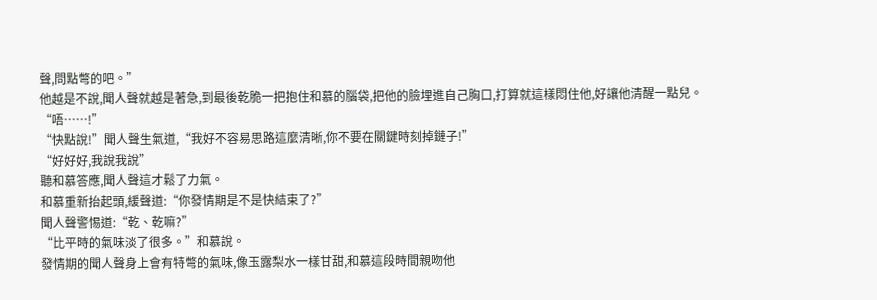聲,問點彆的吧。”
他越是不說,聞人聲就越是著急,到最後乾脆一把抱住和慕的腦袋,把他的臉埋進自己胸口,打算就這樣悶住他,好讓他清醒一點兒。
“唔……!”
“快點說!”聞人聲生氣道,“我好不容易思路這麼清晰,你不要在關鍵時刻掉鏈子!”
“好好好,我說我說”
聽和慕答應,聞人聲這才鬆了力氣。
和慕重新抬起頭,緩聲道:“你發情期是不是快結束了?”
聞人聲警惕道:“乾、乾嘛?”
“比平時的氣味淡了很多。”和慕說。
發情期的聞人聲身上會有特彆的氣味,像玉露梨水一樣甘甜,和慕這段時間親吻他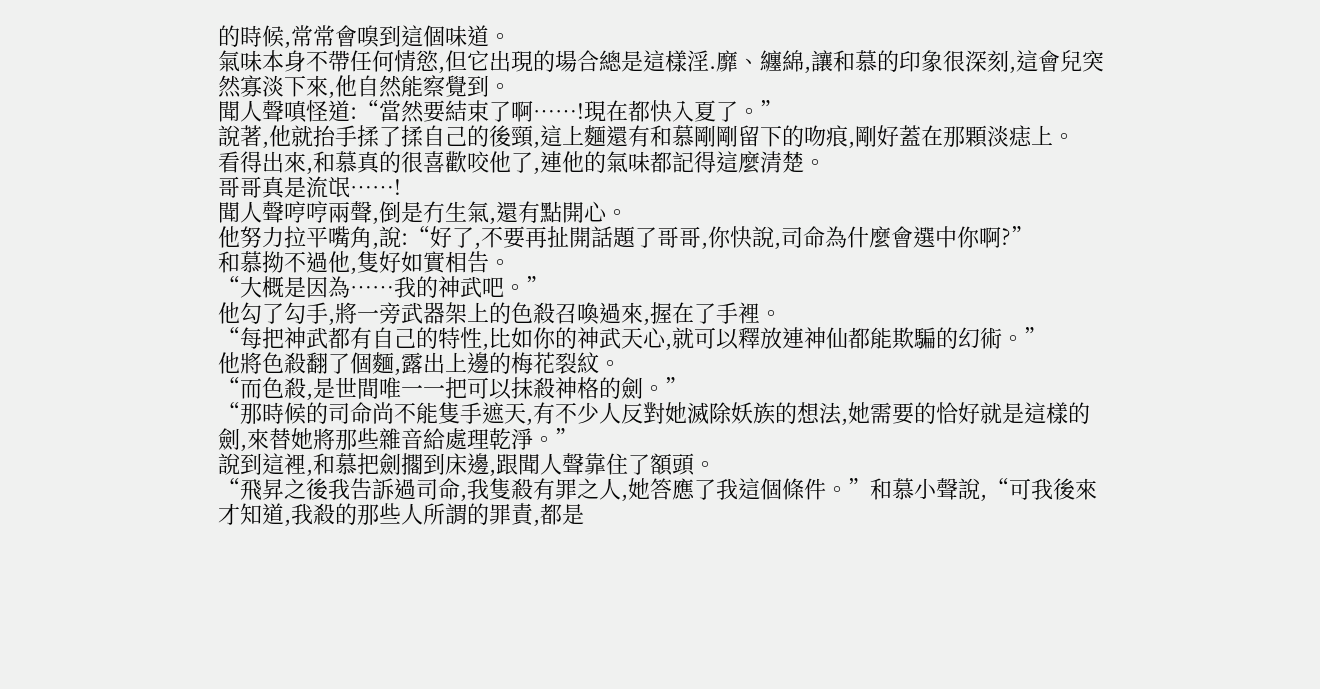的時候,常常會嗅到這個味道。
氣味本身不帶任何情慾,但它出現的場合總是這樣淫.靡、纏綿,讓和慕的印象很深刻,這會兒突然寡淡下來,他自然能察覺到。
聞人聲嗔怪道:“當然要結束了啊……!現在都快入夏了。”
說著,他就抬手揉了揉自己的後頸,這上麵還有和慕剛剛留下的吻痕,剛好蓋在那顆淡痣上。
看得出來,和慕真的很喜歡咬他了,連他的氣味都記得這麼清楚。
哥哥真是流氓……!
聞人聲哼哼兩聲,倒是冇生氣,還有點開心。
他努力拉平嘴角,說:“好了,不要再扯開話題了哥哥,你快說,司命為什麼會選中你啊?”
和慕拗不過他,隻好如實相告。
“大概是因為……我的神武吧。”
他勾了勾手,將一旁武器架上的色殺召喚過來,握在了手裡。
“每把神武都有自己的特性,比如你的神武天心,就可以釋放連神仙都能欺騙的幻術。”
他將色殺翻了個麵,露出上邊的梅花裂紋。
“而色殺,是世間唯一一把可以抹殺神格的劍。”
“那時候的司命尚不能隻手遮天,有不少人反對她滅除妖族的想法,她需要的恰好就是這樣的劍,來替她將那些雜音給處理乾淨。”
說到這裡,和慕把劍擱到床邊,跟聞人聲靠住了額頭。
“飛昇之後我告訴過司命,我隻殺有罪之人,她答應了我這個條件。”和慕小聲說,“可我後來才知道,我殺的那些人所謂的罪責,都是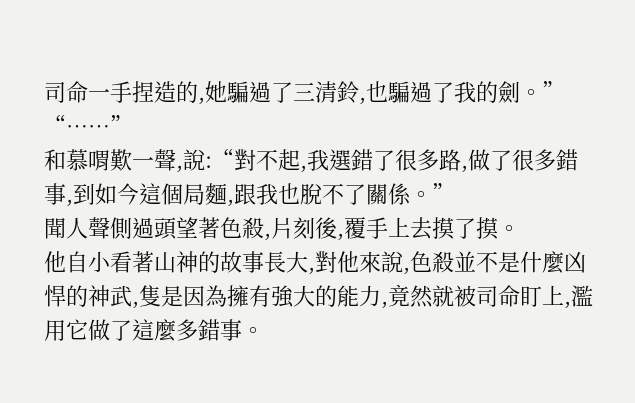司命一手捏造的,她騙過了三清鈴,也騙過了我的劍。”
“……”
和慕喟歎一聲,說:“對不起,我選錯了很多路,做了很多錯事,到如今這個局麵,跟我也脫不了關係。”
聞人聲側過頭望著色殺,片刻後,覆手上去摸了摸。
他自小看著山神的故事長大,對他來說,色殺並不是什麼凶悍的神武,隻是因為擁有強大的能力,竟然就被司命盯上,濫用它做了這麼多錯事。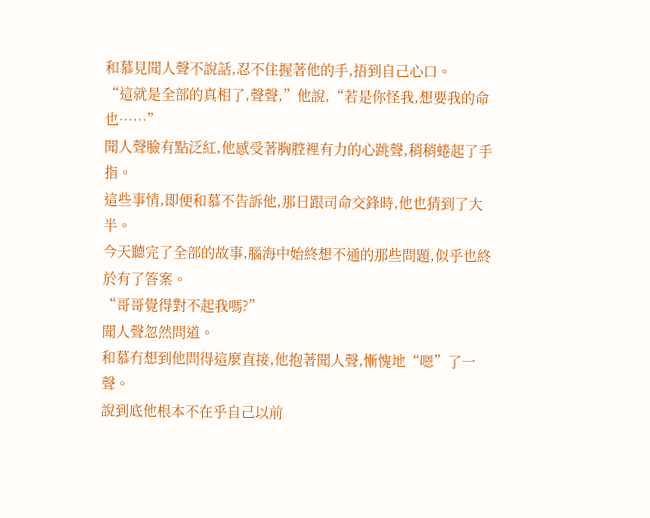和慕見聞人聲不說話,忍不住握著他的手,捂到自己心口。
“這就是全部的真相了,聲聲,”他說,“若是你怪我,想要我的命也……”
聞人聲臉有點泛紅,他感受著胸腔裡有力的心跳聲,稍稍蜷起了手指。
這些事情,即便和慕不告訴他,那日跟司命交鋒時,他也猜到了大半。
今天聽完了全部的故事,腦海中始終想不通的那些問題,似乎也終於有了答案。
“哥哥覺得對不起我嗎?”
聞人聲忽然問道。
和慕冇想到他問得這麼直接,他抱著聞人聲,慚愧地“嗯”了一聲。
說到底他根本不在乎自己以前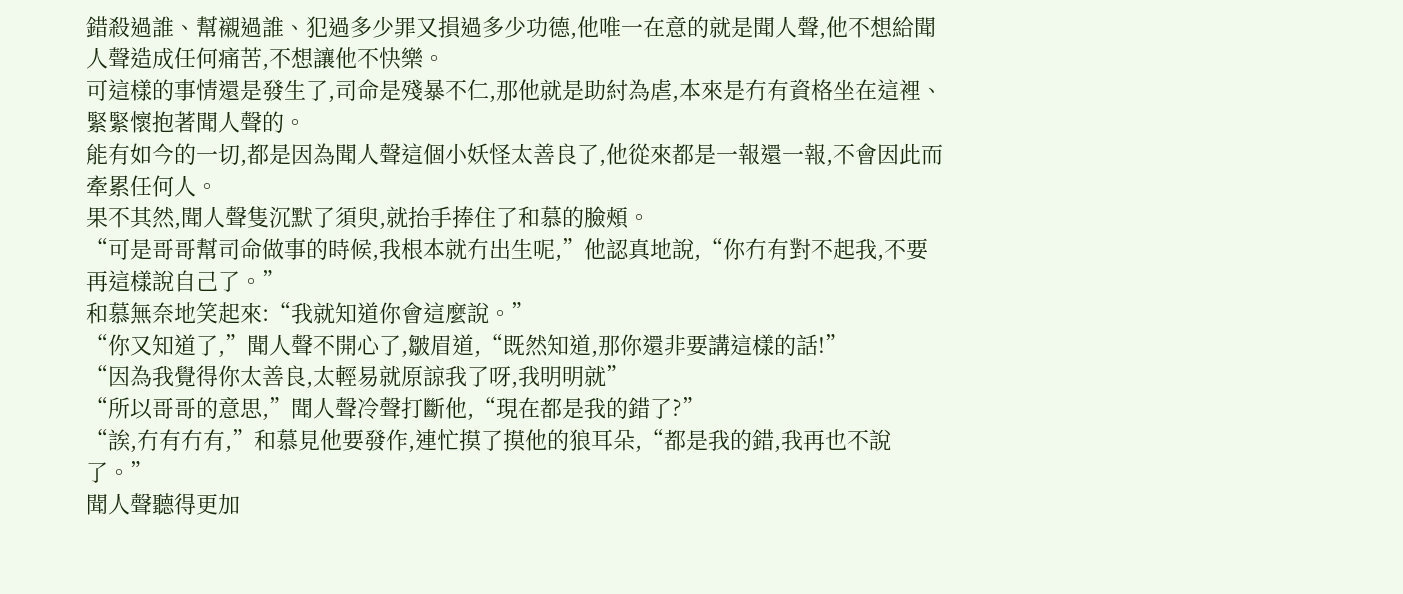錯殺過誰、幫襯過誰、犯過多少罪又損過多少功德,他唯一在意的就是聞人聲,他不想給聞人聲造成任何痛苦,不想讓他不快樂。
可這樣的事情還是發生了,司命是殘暴不仁,那他就是助紂為虐,本來是冇有資格坐在這裡、緊緊懷抱著聞人聲的。
能有如今的一切,都是因為聞人聲這個小妖怪太善良了,他從來都是一報還一報,不會因此而牽累任何人。
果不其然,聞人聲隻沉默了須臾,就抬手捧住了和慕的臉頰。
“可是哥哥幫司命做事的時候,我根本就冇出生呢,”他認真地說,“你冇有對不起我,不要再這樣說自己了。”
和慕無奈地笑起來:“我就知道你會這麼說。”
“你又知道了,”聞人聲不開心了,皺眉道,“既然知道,那你還非要講這樣的話!”
“因為我覺得你太善良,太輕易就原諒我了呀,我明明就”
“所以哥哥的意思,”聞人聲冷聲打斷他,“現在都是我的錯了?”
“誒,冇有冇有,”和慕見他要發作,連忙摸了摸他的狼耳朵,“都是我的錯,我再也不說了。”
聞人聲聽得更加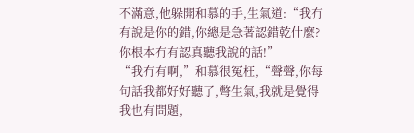不滿意,他躲開和慕的手,生氣道:“我冇有說是你的錯,你總是急著認錯乾什麼?你根本冇有認真聽我說的話!”
“我冇有啊,”和慕很冤枉,“聲聲,你每句話我都好好聽了,彆生氣,我就是覺得我也有問題,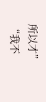所以才”
“我不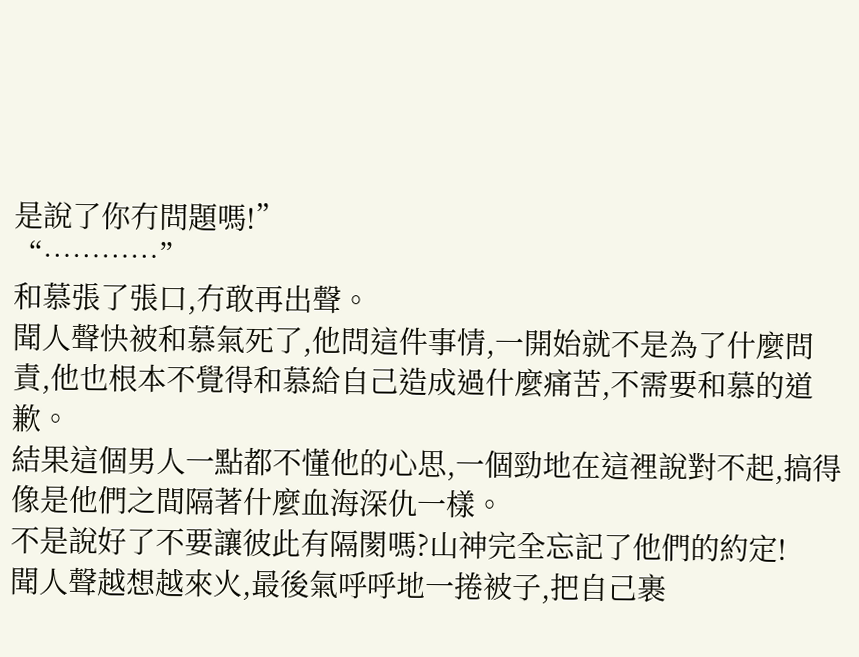是說了你冇問題嗎!”
“…………”
和慕張了張口,冇敢再出聲。
聞人聲快被和慕氣死了,他問這件事情,一開始就不是為了什麼問責,他也根本不覺得和慕給自己造成過什麼痛苦,不需要和慕的道歉。
結果這個男人一點都不懂他的心思,一個勁地在這裡說對不起,搞得像是他們之間隔著什麼血海深仇一樣。
不是說好了不要讓彼此有隔閡嗎?山神完全忘記了他們的約定!
聞人聲越想越來火,最後氣呼呼地一捲被子,把自己裹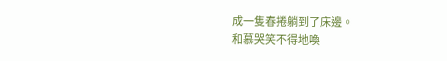成一隻春捲躺到了床邊。
和慕哭笑不得地喚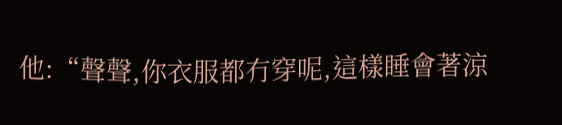他:“聲聲,你衣服都冇穿呢,這樣睡會著涼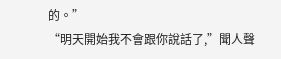的。”
“明天開始我不會跟你說話了,”聞人聲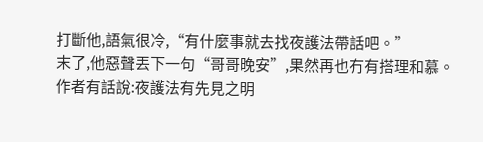打斷他,語氣很冷,“有什麼事就去找夜護法帶話吧。”
末了,他惡聲丟下一句“哥哥晚安”,果然再也冇有搭理和慕。
作者有話說:夜護法有先見之明